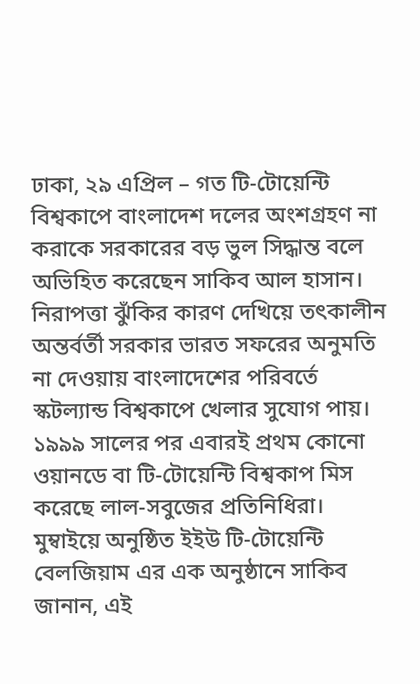ঢাকা, ২৯ এপ্রিল – গত টি-টোয়েন্টি বিশ্বকাপে বাংলাদেশ দলের অংশগ্রহণ না করাকে সরকারের বড় ভুল সিদ্ধান্ত বলে অভিহিত করেছেন সাকিব আল হাসান।
নিরাপত্তা ঝুঁকির কারণ দেখিয়ে তৎকালীন অন্তর্বর্তী সরকার ভারত সফরের অনুমতি না দেওয়ায় বাংলাদেশের পরিবর্তে স্কটল্যান্ড বিশ্বকাপে খেলার সুযোগ পায়। ১৯৯৯ সালের পর এবারই প্রথম কোনো ওয়ানডে বা টি-টোয়েন্টি বিশ্বকাপ মিস করেছে লাল-সবুজের প্রতিনিধিরা।
মুম্বাইয়ে অনুষ্ঠিত ইইউ টি-টোয়েন্টি বেলজিয়াম এর এক অনুষ্ঠানে সাকিব জানান, এই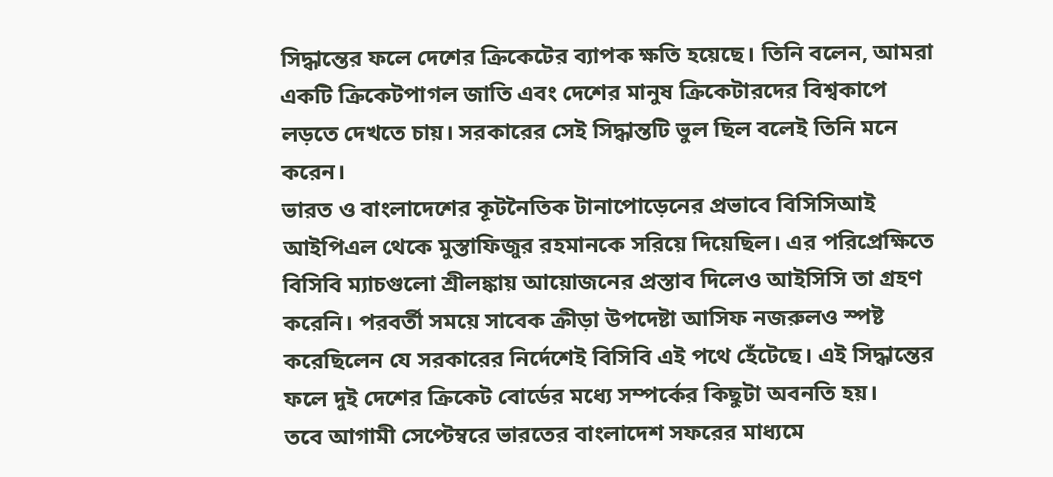সিদ্ধান্তের ফলে দেশের ক্রিকেটের ব্যাপক ক্ষতি হয়েছে। তিনি বলেন, আমরা একটি ক্রিকেটপাগল জাতি এবং দেশের মানুষ ক্রিকেটারদের বিশ্বকাপে লড়তে দেখতে চায়। সরকারের সেই সিদ্ধান্তটি ভুল ছিল বলেই তিনি মনে করেন।
ভারত ও বাংলাদেশের কূটনৈতিক টানাপোড়েনের প্রভাবে বিসিসিআই আইপিএল থেকে মুস্তাফিজুর রহমানকে সরিয়ে দিয়েছিল। এর পরিপ্রেক্ষিতে বিসিবি ম্যাচগুলো শ্রীলঙ্কায় আয়োজনের প্রস্তাব দিলেও আইসিসি তা গ্রহণ করেনি। পরবর্তী সময়ে সাবেক ক্রীড়া উপদেষ্টা আসিফ নজরুলও স্পষ্ট করেছিলেন যে সরকারের নির্দেশেই বিসিবি এই পথে হেঁটেছে। এই সিদ্ধান্তের ফলে দুই দেশের ক্রিকেট বোর্ডের মধ্যে সম্পর্কের কিছুটা অবনতি হয়।
তবে আগামী সেপ্টেম্বরে ভারতের বাংলাদেশ সফরের মাধ্যমে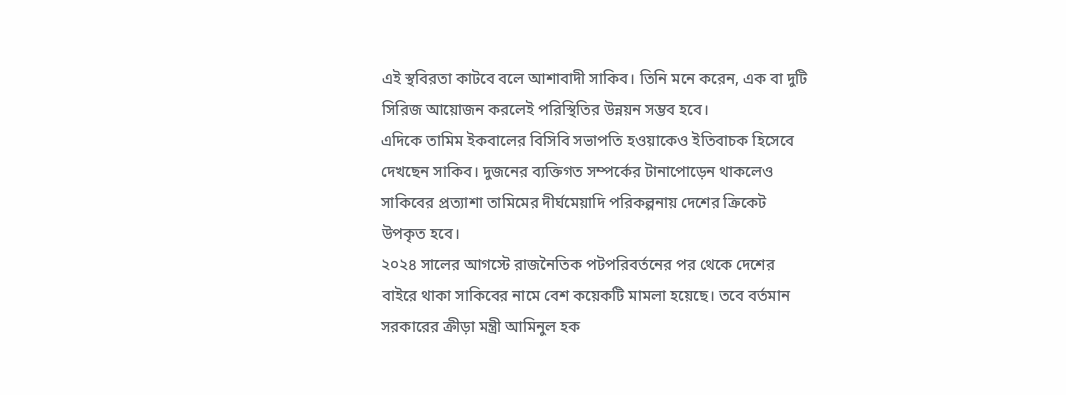এই স্থবিরতা কাটবে বলে আশাবাদী সাকিব। তিনি মনে করেন, এক বা দুটি সিরিজ আয়োজন করলেই পরিস্থিতির উন্নয়ন সম্ভব হবে।
এদিকে তামিম ইকবালের বিসিবি সভাপতি হওয়াকেও ইতিবাচক হিসেবে দেখছেন সাকিব। দুজনের ব্যক্তিগত সম্পর্কের টানাপোড়েন থাকলেও সাকিবের প্রত্যাশা তামিমের দীর্ঘমেয়াদি পরিকল্পনায় দেশের ক্রিকেট উপকৃত হবে।
২০২৪ সালের আগস্টে রাজনৈতিক পটপরিবর্তনের পর থেকে দেশের বাইরে থাকা সাকিবের নামে বেশ কয়েকটি মামলা হয়েছে। তবে বর্তমান সরকারের ক্রীড়া মন্ত্রী আমিনুল হক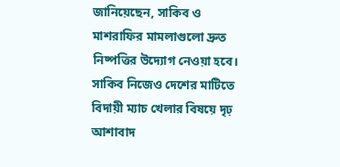জানিয়েছেন, সাকিব ও মাশরাফির মামলাগুলো দ্রুত নিষ্পত্তির উদ্যোগ নেওয়া হবে। সাকিব নিজেও দেশের মাটিতে বিদায়ী ম্যাচ খেলার বিষয়ে দৃঢ় আশাবাদ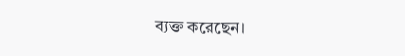ব্যক্ত করেছেন।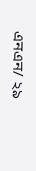এনএন/ ২৯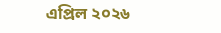এপ্রিল ২০২৬